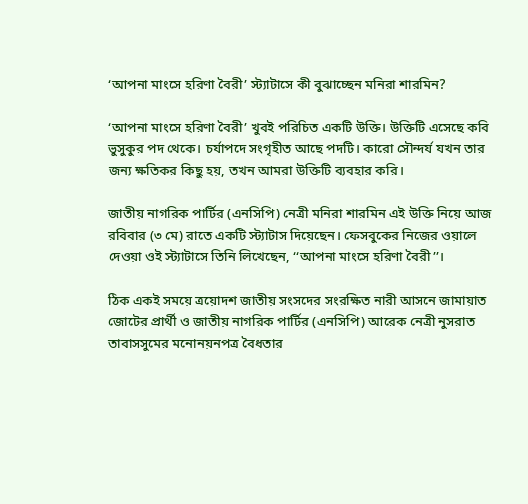‘আপনা মাংসে হরিণা বৈরী’ স্ট্যাটাসে কী বুঝাচ্ছেন মনিরা শারমিন?

‘আপনা মাংসে হরিণা বৈরী’ খুবই পরিচিত একটি উক্তি। উক্তিটি এসেছে কবি ভুসুকুর পদ থেকে। চর্যাপদে সংগৃহীত আছে পদটি। কারো সৌন্দর্য যখন তার জন্য ক্ষতিকর কিছু হয়, তখন আমরা উক্তিটি ব্যবহার করি।

জাতীয় নাগরিক পার্টির (এনসিপি) নেত্রী মনিরা শারমিন এই উক্তি নিয়ে আজ রবিবার (৩ মে) রাতে একটি স্ট্যাটাস দিয়েছেন। ফেসবুকের নিজের ওয়ালে দেওয়া ওই স্ট্যাটাসে তিনি লিখেছেন, ‘‘আপনা মাংসে হরিণা বৈরী’’।

ঠিক একই সময়ে ত্রয়োদশ জাতীয় সংসদের সংরক্ষিত নারী আসনে জামায়াত জোটের প্রার্থী ও জাতীয় নাগরিক পার্টির (এনসিপি) আরেক নেত্রী নুসরাত তাবাসসুমের মনোনয়নপত্র বৈধতার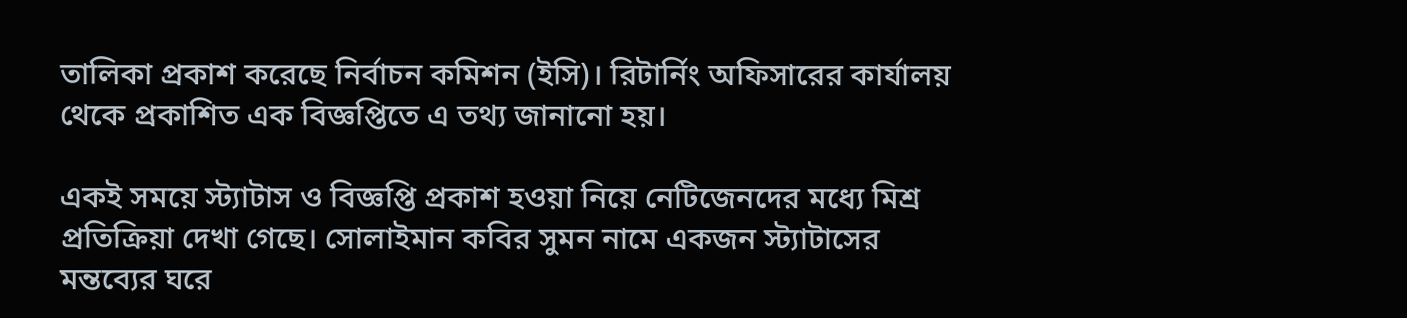তালিকা প্রকাশ করেছে নির্বাচন কমিশন (ইসি)। রিটার্নিং অফিসারের কার্যালয় থেকে প্রকাশিত এক বিজ্ঞপ্তিতে এ তথ্য জানানো হয়।

একই সময়ে স্ট্যাটাস ও বিজ্ঞপ্তি প্রকাশ হওয়া নিয়ে নেটিজেনদের মধ্যে মিশ্র প্রতিক্রিয়া দেখা গেছে। সোলাইমান কবির সুমন নামে একজন স্ট্যাটাসের মন্তব্যের ঘরে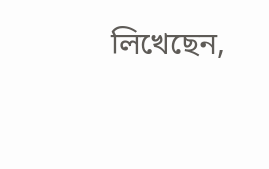লিখেছেন,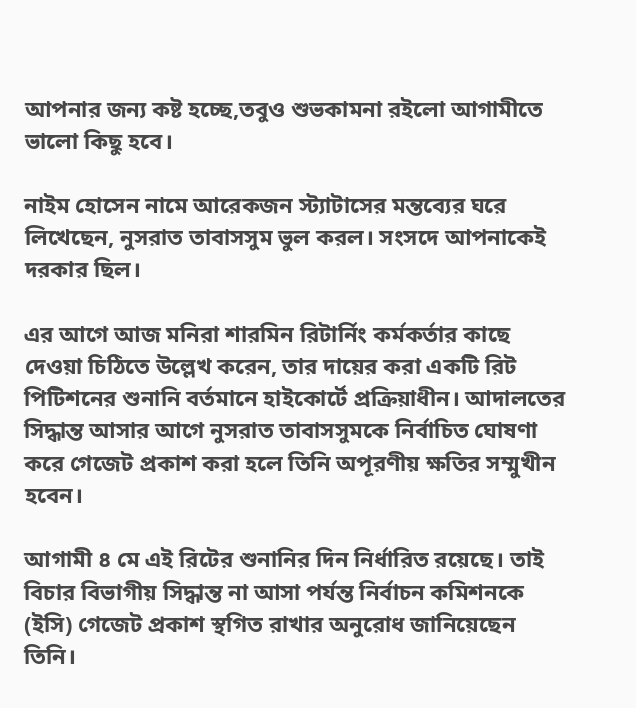আপনার জন্য কষ্ট হচ্ছে,তবুও শুভকামনা রইলো আগামীতে ভালো কিছু হবে।

নাইম হোসেন নামে আরেকজন স্ট্যাটাসের মন্তব্যের ঘরে লিখেছেন, নুসরাত তাবাসসুম ভুল করল। সংসদে আপনাকেই দরকার ছিল।

এর আগে আজ মনিরা শারমিন রিটার্নিং কর্মকর্তার কাছে দেওয়া চিঠিতে উল্লেখ করেন, তার দায়ের করা একটি রিট পিটিশনের শুনানি বর্তমানে হাইকোর্টে প্রক্রিয়াধীন। আদালতের সিদ্ধান্ত আসার আগে নুসরাত তাবাসসুমকে নির্বাচিত ঘোষণা করে গেজেট প্রকাশ করা হলে তিনি অপূরণীয় ক্ষতির সম্মুখীন হবেন।

আগামী ৪ মে এই রিটের শুনানির দিন নির্ধারিত রয়েছে। তাই বিচার বিভাগীয় সিদ্ধান্ত না আসা পর্যন্ত নির্বাচন কমিশনকে (ইসি) গেজেট প্রকাশ স্থগিত রাখার অনুরোধ জানিয়েছেন তিনি।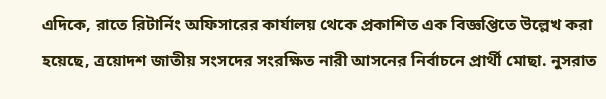এদিকে, রাতে রিটার্নিং অফিসারের কার্যালয় থেকে প্রকাশিত এক বিজ্ঞপ্তিতে উল্লেখ করা হয়েছে, ত্রয়োদশ জাতীয় সংসদের সংরক্ষিত নারী আসনের নির্বাচনে প্রার্থী মোছা. নুসরাত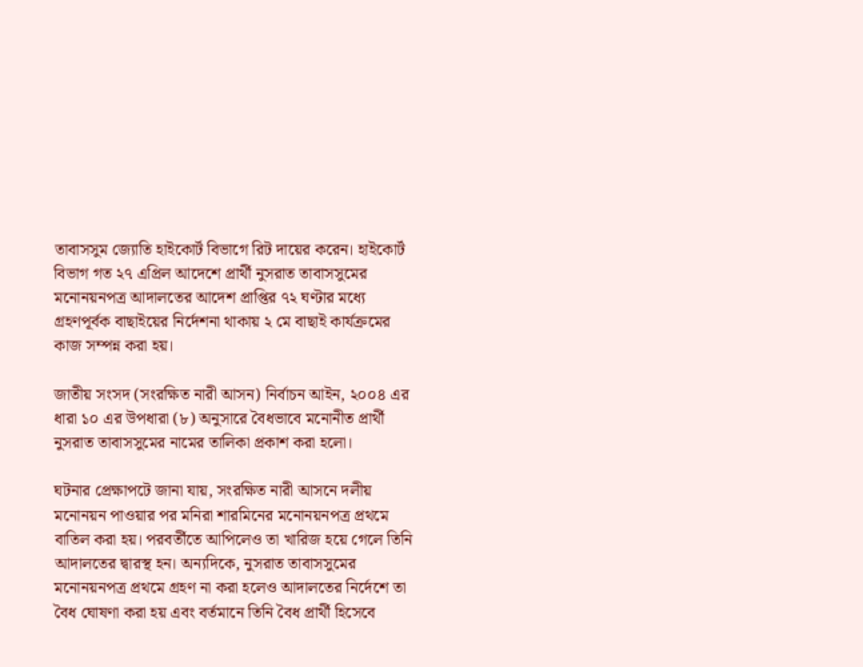তাবাসসুম জ্যোতি হাইকোর্ট বিভাগে রিট দায়ের করেন। হাইকোর্ট বিভাগ গত ২৭ এপ্রিল আদেশে প্রার্থী নুসরাত তাবাসসুমের মনোনয়নপত্র আদালতের আদেশ প্রাপ্তির ৭২ ঘণ্টার মধ্যে গ্রহণপূর্বক বাছাইয়ের নির্দেশনা থাকায় ২ মে বাছাই কার্যক্রমের কাজ সম্পন্ন করা হয়।

জাতীয় সংসদ (সংরক্ষিত নারী আসন) নির্বাচন আইন, ২০০৪ এর ধারা ১০ এর উপধারা (৮) অনুসারে বৈধভাবে মনোনীত প্রার্থী নুসরাত তাবাসসুমের নামের তালিকা প্রকাশ করা হলো।

ঘটনার প্রেক্ষাপটে জানা যায়, সংরক্ষিত নারী আসনে দলীয় মনোনয়ন পাওয়ার পর মনিরা শারমিনের মনোনয়নপত্র প্রথমে বাতিল করা হয়। পরবর্তীতে আপিলেও তা খারিজ হয়ে গেলে তিনি আদালতের দ্বারস্থ হন। অন্যদিকে, নুসরাত তাবাসসুমের মনোনয়নপত্র প্রথমে গ্রহণ না করা হলেও আদালতের নির্দেশে তা বৈধ ঘোষণা করা হয় এবং বর্তমানে তিনি বৈধ প্রার্থী হিসেবে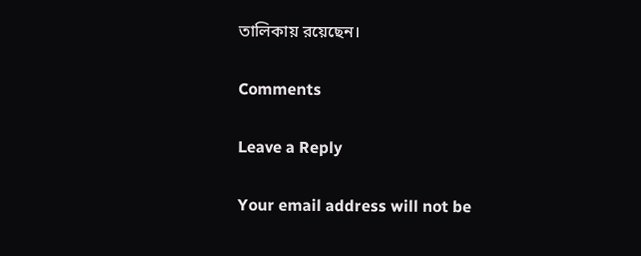তালিকায় রয়েছেন।

Comments

Leave a Reply

Your email address will not be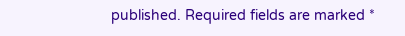published. Required fields are marked *